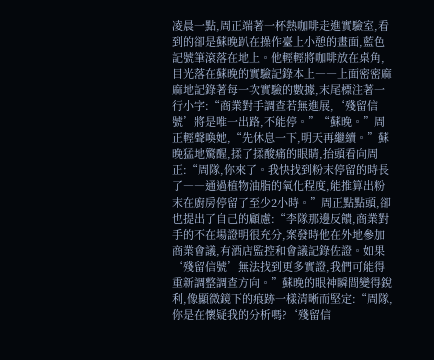凌晨一點,周正端著一杯熱咖啡走進實驗室,看到的卻是蘇晚趴在操作臺上小憩的畫面,藍色記號筆滾落在地上。他輕輕將咖啡放在桌角,目光落在蘇晚的實驗記錄本上――上面密密麻麻地記錄著每一次實驗的數據,末尾標注著一行小字:“商業對手調查若無進展,‘殘留信號’將是唯一出路,不能停。”“蘇晚。”周正輕聲喚她,“先休息一下,明天再繼續。”蘇晚猛地驚醒,揉了揉酸痛的眼睛,抬頭看向周正:“周隊,你來了。我快找到粉末停留的時長了――通過植物油脂的氧化程度,能推算出粉末在廚房停留了至少2小時。”周正點點頭,卻也提出了自己的顧慮:“李隊那邊反饋,商業對手的不在場證明很充分,案發時他在外地參加商業會議,有酒店監控和會議記錄佐證。如果‘殘留信號’無法找到更多實證,我們可能得重新調整調查方向。”蘇晚的眼神瞬間變得銳利,像顯微鏡下的痕跡一樣清晰而堅定:“周隊,你是在懷疑我的分析嗎?‘殘留信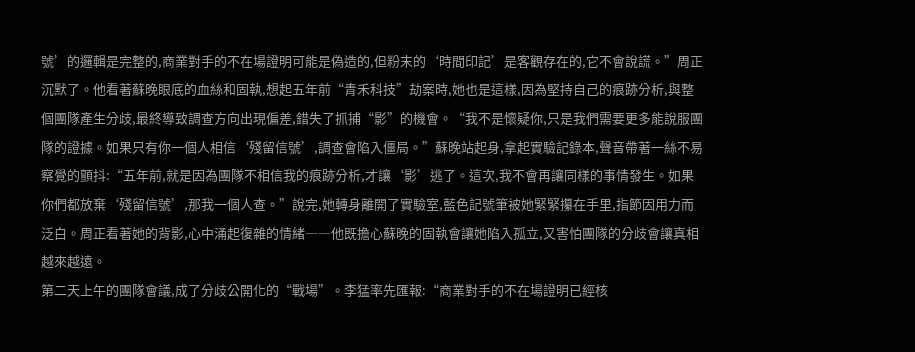號’的邏輯是完整的,商業對手的不在場證明可能是偽造的,但粉末的‘時間印記’是客觀存在的,它不會說謊。”周正沉默了。他看著蘇晚眼底的血絲和固執,想起五年前“青禾科技”劫案時,她也是這樣,因為堅持自己的痕跡分析,與整個團隊產生分歧,最終導致調查方向出現偏差,錯失了抓捕“影”的機會。“我不是懷疑你,只是我們需要更多能說服團隊的證據。如果只有你一個人相信‘殘留信號’,調查會陷入僵局。”蘇晚站起身,拿起實驗記錄本,聲音帶著一絲不易察覺的顫抖:“五年前,就是因為團隊不相信我的痕跡分析,才讓‘影’逃了。這次,我不會再讓同樣的事情發生。如果你們都放棄‘殘留信號’,那我一個人查。”說完,她轉身離開了實驗室,藍色記號筆被她緊緊攥在手里,指節因用力而泛白。周正看著她的背影,心中涌起復雜的情緒――他既擔心蘇晚的固執會讓她陷入孤立,又害怕團隊的分歧會讓真相越來越遠。
第二天上午的團隊會議,成了分歧公開化的“戰場”。李猛率先匯報:“商業對手的不在場證明已經核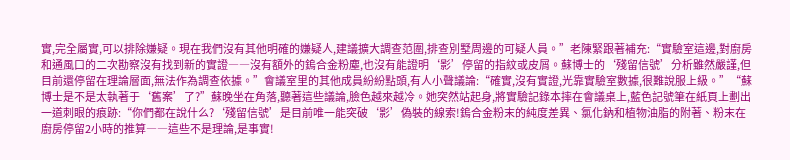實,完全屬實,可以排除嫌疑。現在我們沒有其他明確的嫌疑人,建議擴大調查范圍,排查別墅周邊的可疑人員。”老陳緊跟著補充:“實驗室這邊,對廚房和通風口的二次勘察沒有找到新的實證――沒有額外的鎢合金粉塵,也沒有能證明‘影’停留的指紋或皮屑。蘇博士的‘殘留信號’分析雖然嚴謹,但目前還停留在理論層面,無法作為調查依據。”會議室里的其他成員紛紛點頭,有人小聲議論:“確實,沒有實證,光靠實驗室數據,很難說服上級。”“蘇博士是不是太執著于‘舊案’了?”蘇晚坐在角落,聽著這些議論,臉色越來越冷。她突然站起身,將實驗記錄本摔在會議桌上,藍色記號筆在紙頁上劃出一道刺眼的痕跡:“你們都在說什么?‘殘留信號’是目前唯一能突破‘影’偽裝的線索!鎢合金粉末的純度差異、氯化鈉和植物油脂的附著、粉末在廚房停留2小時的推算――這些不是理論,是事實!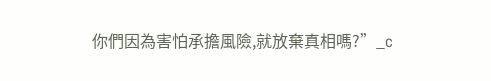你們因為害怕承擔風險,就放棄真相嗎?”_c